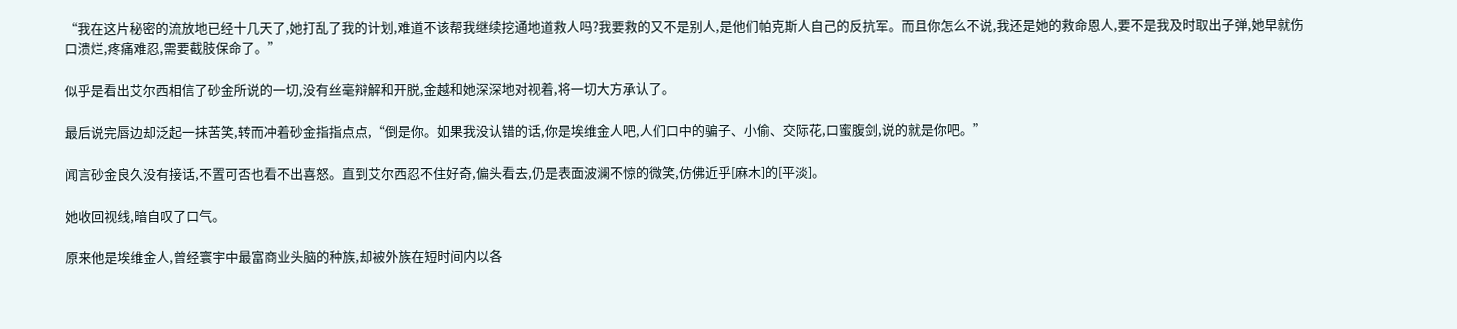“我在这片秘密的流放地已经十几天了,她打乱了我的计划,难道不该帮我继续挖通地道救人吗?我要救的又不是别人,是他们帕克斯人自己的反抗军。而且你怎么不说,我还是她的救命恩人,要不是我及时取出子弹,她早就伤口溃烂,疼痛难忍,需要截肢保命了。”

似乎是看出艾尔西相信了砂金所说的一切,没有丝毫辩解和开脱,金越和她深深地对视着,将一切大方承认了。

最后说完唇边却泛起一抹苦笑,转而冲着砂金指指点点,“倒是你。如果我没认错的话,你是埃维金人吧,人们口中的骗子、小偷、交际花,口蜜腹剑,说的就是你吧。”

闻言砂金良久没有接话,不置可否也看不出喜怒。直到艾尔西忍不住好奇,偏头看去,仍是表面波澜不惊的微笑,仿佛近乎[麻木]的[平淡]。

她收回视线,暗自叹了口气。

原来他是埃维金人,曾经寰宇中最富商业头脑的种族,却被外族在短时间内以各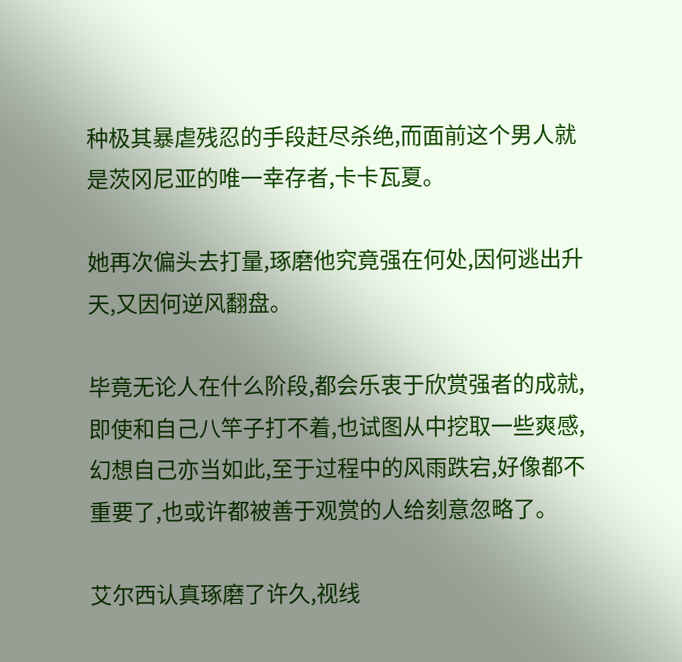种极其暴虐残忍的手段赶尽杀绝,而面前这个男人就是茨冈尼亚的唯一幸存者,卡卡瓦夏。

她再次偏头去打量,琢磨他究竟强在何处,因何逃出升天,又因何逆风翻盘。

毕竟无论人在什么阶段,都会乐衷于欣赏强者的成就,即使和自己八竿子打不着,也试图从中挖取一些爽感,幻想自己亦当如此,至于过程中的风雨跌宕,好像都不重要了,也或许都被善于观赏的人给刻意忽略了。

艾尔西认真琢磨了许久,视线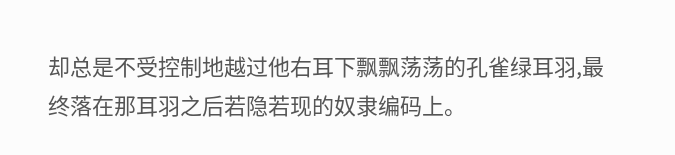却总是不受控制地越过他右耳下飘飘荡荡的孔雀绿耳羽,最终落在那耳羽之后若隐若现的奴隶编码上。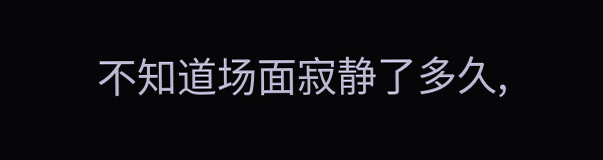不知道场面寂静了多久,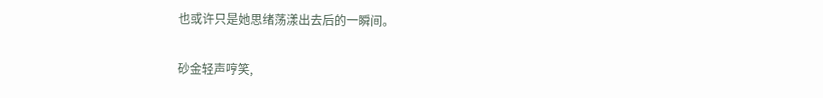也或许只是她思绪荡漾出去后的一瞬间。

砂金轻声哼笑,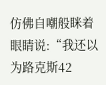仿佛自嘲般眯着眼睛说:“我还以为路克斯42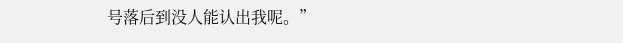号落后到没人能认出我呢。”